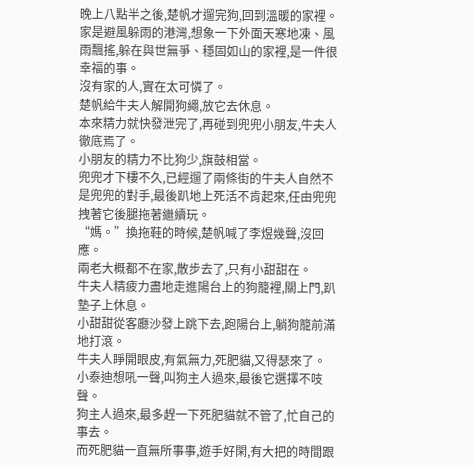晚上八點半之後,楚帆才遛完狗,回到溫暖的家裡。
家是避風躲雨的港灣,想象一下外面天寒地凍、風雨飄搖,躲在與世無爭、穩固如山的家裡,是一件很幸福的事。
沒有家的人,實在太可憐了。
楚帆給牛夫人解開狗繩,放它去休息。
本來精力就快發泄完了,再碰到兜兜小朋友,牛夫人徹底焉了。
小朋友的精力不比狗少,旗鼓相當。
兜兜才下樓不久,已經遛了兩條街的牛夫人自然不是兜兜的對手,最後趴地上死活不肯起來,任由兜兜拽著它後腿拖著繼續玩。
“媽。”換拖鞋的時候,楚帆喊了李煜幾聲,沒回應。
兩老大概都不在家,散步去了,只有小甜甜在。
牛夫人精疲力盡地走進陽台上的狗籠裡,關上門,趴墊子上休息。
小甜甜從客廳沙發上跳下去,跑陽台上,躺狗籠前滿地打滾。
牛夫人睜開眼皮,有氣無力,死肥貓,又得瑟來了。
小泰迪想吼一聲,叫狗主人過來,最後它選擇不吱聲。
狗主人過來,最多趕一下死肥貓就不管了,忙自己的事去。
而死肥貓一直無所事事,遊手好閑,有大把的時間跟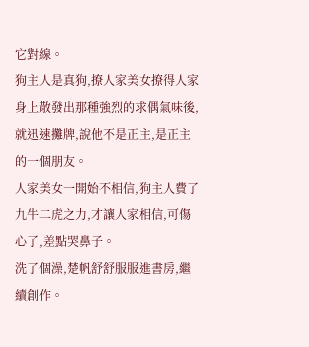它對線。
狗主人是真狗,撩人家美女撩得人家身上散發出那種強烈的求偶氣味後,就迅速攤牌,說他不是正主,是正主的一個朋友。
人家美女一開始不相信,狗主人費了九牛二虎之力,才讓人家相信,可傷心了,差點哭鼻子。
洗了個澡,楚帆舒舒服服進書房,繼續創作。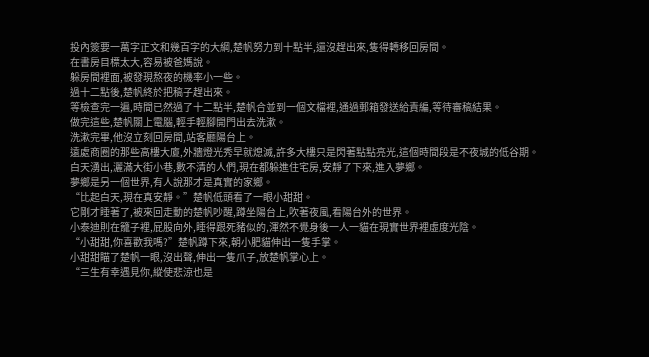投內簽要一萬字正文和幾百字的大綱,楚帆努力到十點半,還沒趕出來,隻得轉移回房間。
在書房目標太大,容易被爸媽說。
躲房間裡面,被發現熬夜的機率小一些。
過十二點後,楚帆終於把稿子趕出來。
等檢查完一遍,時間已然過了十二點半,楚帆合並到一個文檔裡,通過郵箱發送給責編,等待審稿結果。
做完這些,楚帆關上電腦,輕手輕腳開門出去洗漱。
洗漱完畢,他沒立刻回房間,站客廳陽台上。
遠處商圈的那些高樓大廈,外牆燈光秀早就熄滅,許多大樓只是閃著點點亮光,這個時間段是不夜城的低谷期。
白天湧出,灑滿大街小巷,數不清的人們,現在都躲進住宅房,安靜了下來,進入夢鄉。
夢鄉是另一個世界,有人說那才是真實的家鄉。
“比起白天,現在真安靜。”楚帆低頭看了一眼小甜甜。
它剛才睡著了,被來回走動的楚帆吵醒,蹲坐陽台上,吹著夜風,看陽台外的世界。
小泰迪則在籠子裡,屁股向外,睡得跟死豬似的,渾然不覺身後一人一貓在現實世界裡虛度光陰。
“小甜甜,你喜歡我嗎?”楚帆蹲下來,朝小肥貓伸出一隻手掌。
小甜甜瞄了楚帆一眼,沒出聲,伸出一隻爪子,放楚帆掌心上。
“三生有幸遇見你,縱使悲涼也是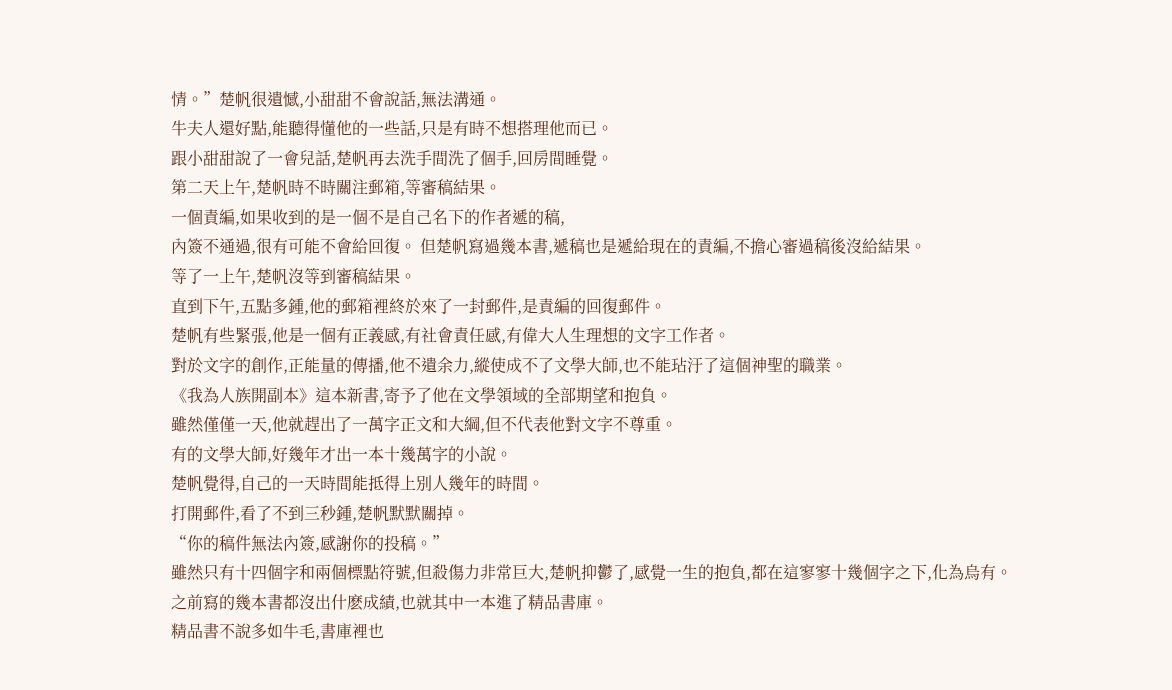情。”楚帆很遺憾,小甜甜不會說話,無法溝通。
牛夫人還好點,能聽得懂他的一些話,只是有時不想搭理他而已。
跟小甜甜說了一會兒話,楚帆再去洗手間洗了個手,回房間睡覺。
第二天上午,楚帆時不時關注郵箱,等審稿結果。
一個責編,如果收到的是一個不是自己名下的作者遞的稿,
內簽不通過,很有可能不會給回復。 但楚帆寫過幾本書,遞稿也是遞給現在的責編,不擔心審過稿後沒給結果。
等了一上午,楚帆沒等到審稿結果。
直到下午,五點多鍾,他的郵箱裡終於來了一封郵件,是責編的回復郵件。
楚帆有些緊張,他是一個有正義感,有社會責任感,有偉大人生理想的文字工作者。
對於文字的創作,正能量的傳播,他不遺余力,縱使成不了文學大師,也不能玷汙了這個神聖的職業。
《我為人族開副本》這本新書,寄予了他在文學領域的全部期望和抱負。
雖然僅僅一天,他就趕出了一萬字正文和大綱,但不代表他對文字不尊重。
有的文學大師,好幾年才出一本十幾萬字的小說。
楚帆覺得,自己的一天時間能抵得上別人幾年的時間。
打開郵件,看了不到三秒鍾,楚帆默默關掉。
“你的稿件無法內簽,感謝你的投稿。”
雖然只有十四個字和兩個標點符號,但殺傷力非常巨大,楚帆抑鬱了,感覺一生的抱負,都在這寥寥十幾個字之下,化為烏有。
之前寫的幾本書都沒出什麽成績,也就其中一本進了精品書庫。
精品書不說多如牛毛,書庫裡也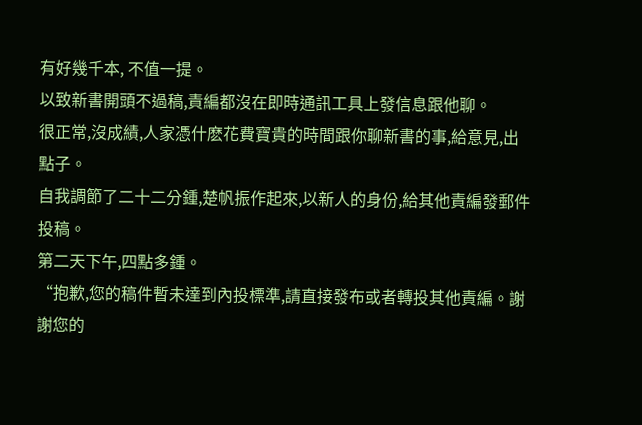有好幾千本, 不值一提。
以致新書開頭不過稿,責編都沒在即時通訊工具上發信息跟他聊。
很正常,沒成績,人家憑什麽花費寶貴的時間跟你聊新書的事,給意見,出點子。
自我調節了二十二分鍾,楚帆振作起來,以新人的身份,給其他責編發郵件投稿。
第二天下午,四點多鍾。
“抱歉,您的稿件暫未達到內投標準,請直接發布或者轉投其他責編。謝謝您的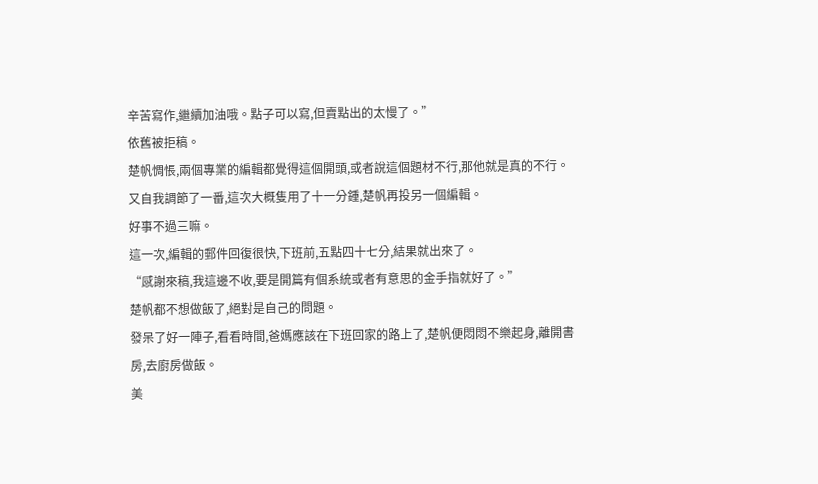辛苦寫作,繼續加油哦。點子可以寫,但賣點出的太慢了。”
依舊被拒稿。
楚帆惆悵,兩個專業的編輯都覺得這個開頭,或者說這個題材不行,那他就是真的不行。
又自我調節了一番,這次大概隻用了十一分鍾,楚帆再投另一個編輯。
好事不過三嘛。
這一次,編輯的郵件回復很快,下班前,五點四十七分,結果就出來了。
“感謝來稿,我這邊不收,要是開篇有個系統或者有意思的金手指就好了。”
楚帆都不想做飯了,絕對是自己的問題。
發呆了好一陣子,看看時間,爸媽應該在下班回家的路上了,楚帆便悶悶不樂起身,離開書房,去廚房做飯。
美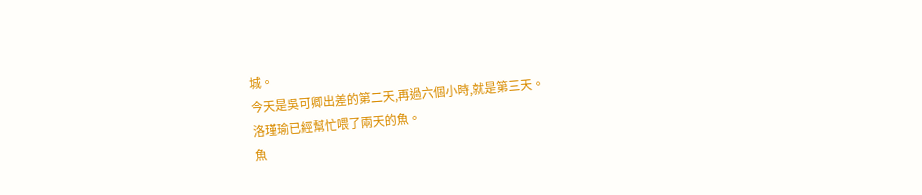城。
今天是吳可卿出差的第二天,再過六個小時,就是第三天。
洛瑾瑜已經幫忙喂了兩天的魚。
魚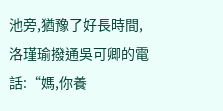池旁,猶豫了好長時間,洛瑾瑜撥通吳可卿的電話:“媽,你養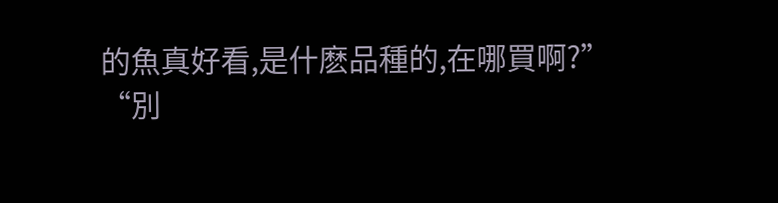的魚真好看,是什麽品種的,在哪買啊?”
“別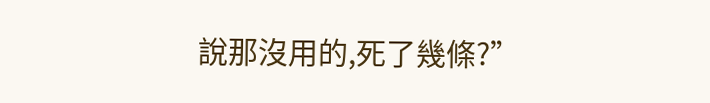說那沒用的,死了幾條?”